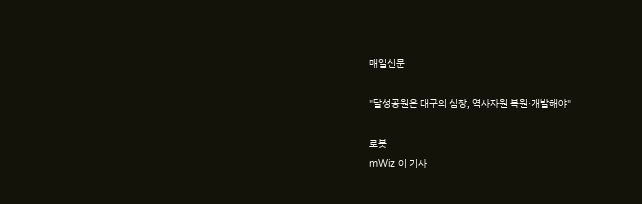매일신문

"달성공원은 대구의 심장, 역사자원 복원·개발해야"

로봇
mWiz 이 기사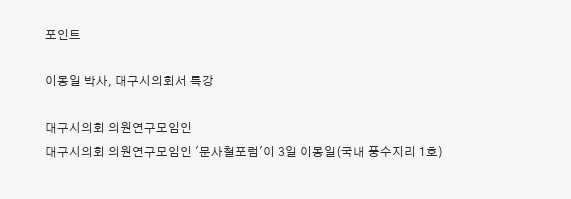포인트

이몽일 박사, 대구시의회서 특강

대구시의회 의원연구모임인
대구시의회 의원연구모임인 '문사철포럼'이 3일 이몽일(국내 풍수지리 1호)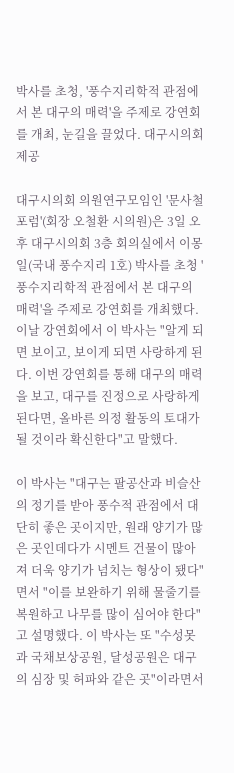박사를 초청, '풍수지리학적 관점에서 본 대구의 매력'을 주제로 강연회를 개최, 눈길을 끌었다. 대구시의회 제공

대구시의회 의원연구모임인 '문사철포럼'(회장 오철환 시의원)은 3일 오후 대구시의회 3층 회의실에서 이몽일(국내 풍수지리 1호) 박사를 초청 '풍수지리학적 관점에서 본 대구의 매력'을 주제로 강연회를 개최했다. 이날 강연회에서 이 박사는 "알게 되면 보이고, 보이게 되면 사랑하게 된다. 이번 강연회를 통해 대구의 매력을 보고, 대구를 진정으로 사랑하게 된다면, 올바른 의정 활동의 토대가 될 것이라 확신한다"고 말했다.

이 박사는 "대구는 팔공산과 비슬산의 정기를 받아 풍수적 관점에서 대단히 좋은 곳이지만, 원래 양기가 많은 곳인데다가 시멘트 건물이 많아져 더욱 양기가 넘치는 형상이 됐다"면서 "이를 보완하기 위해 물줄기를 복원하고 나무를 많이 심어야 한다"고 설명했다. 이 박사는 또 "수성못과 국채보상공원, 달성공원은 대구의 심장 및 허파와 같은 곳"이라면서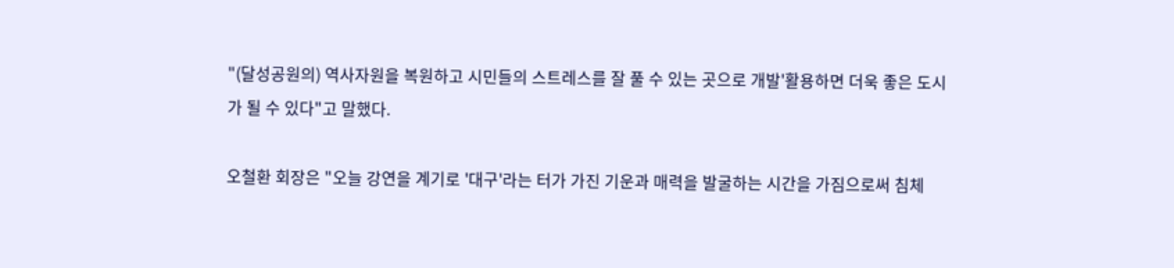"(달성공원의) 역사자원을 복원하고 시민들의 스트레스를 잘 풀 수 있는 곳으로 개발'활용하면 더욱 좋은 도시가 될 수 있다"고 말했다.

오철환 회장은 "오늘 강연을 계기로 '대구'라는 터가 가진 기운과 매력을 발굴하는 시간을 가짐으로써 침체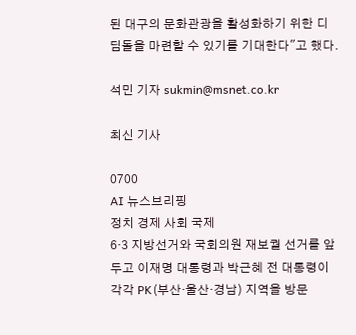된 대구의 문화관광을 활성화하기 위한 디딤돌을 마련할 수 있기를 기대한다"고 했다.

석민 기자 sukmin@msnet.co.kr

최신 기사

0700
AI 뉴스브리핑
정치 경제 사회 국제
6·3 지방선거와 국회의원 재보궐 선거를 앞두고 이재명 대통령과 박근혜 전 대통령이 각각 PK(부산·울산·경남) 지역을 방문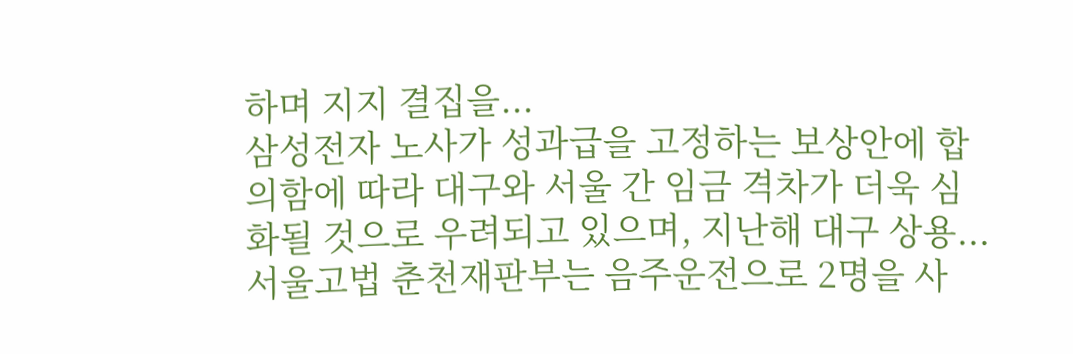하며 지지 결집을...
삼성전자 노사가 성과급을 고정하는 보상안에 합의함에 따라 대구와 서울 간 임금 격차가 더욱 심화될 것으로 우려되고 있으며, 지난해 대구 상용...
서울고법 춘천재판부는 음주운전으로 2명을 사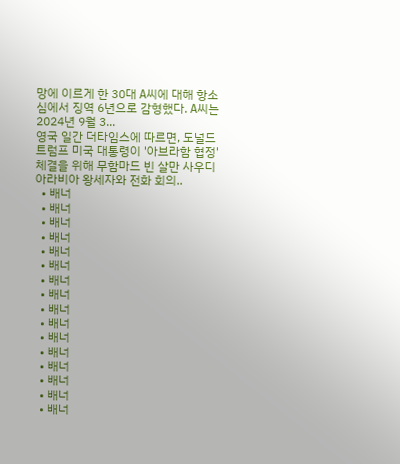망에 이르게 한 30대 A씨에 대해 항소심에서 징역 6년으로 감형했다. A씨는 2024년 9월 3...
영국 일간 더타임스에 따르면, 도널드 트럼프 미국 대통령이 '아브라함 협정' 체결을 위해 무함마드 빈 살만 사우디아라비아 왕세자와 전화 회의..
  • 배너
  • 배너
  • 배너
  • 배너
  • 배너
  • 배너
  • 배너
  • 배너
  • 배너
  • 배너
  • 배너
  • 배너
  • 배너
  • 배너
  • 배너
  • 배너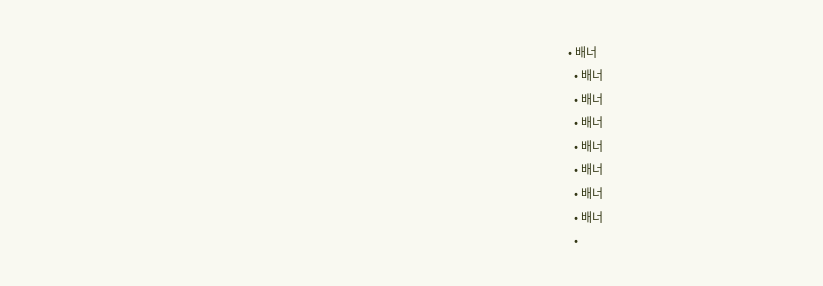• 배너
  • 배너
  • 배너
  • 배너
  • 배너
  • 배너
  • 배너
  • 배너
  •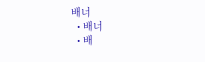배너
  • 배너
  • 배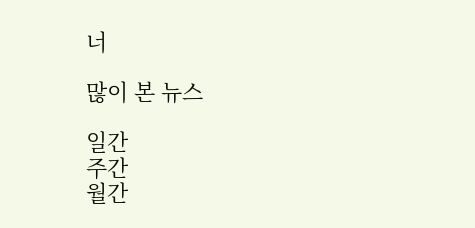너

많이 본 뉴스

일간
주간
월간